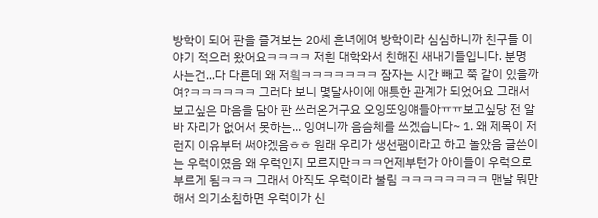방학이 되어 판을 즐겨보는 20세 흔녀에여 방학이라 심심하니까 친구들 이야기 적으러 왔어요ㅋㅋㅋㅋ 저흰 대학와서 친해진 새내기들입니다. 분명 사는건...다 다른데 왜 저힄ㅋㅋㅋㅋㅋㅋㅋ 잠자는 시간 빼고 쭉 같이 있을까여?ㅋㅋㅋㅋㅋㅋ 그러다 보니 몇달사이에 애틋한 관계가 되었어요 그래서 보고싶은 마음을 담아 판 쓰러온거구요 오잉또잉얘들아ㅠㅠ보고싶당 전 알바 자리가 없어서 못하는... 잉여니까 음슴체를 쓰겠습니다~ 1. 왜 제목이 저런지 이유부터 써야겠음ㅎㅎ 원래 우리가 생선팸이라고 하고 놀았음 글쓴이는 우럭이였음 왜 우럭인지 모르지만ㅋㅋㅋ언제부턴가 아이들이 우럭으로 부르게 됨ㅋㅋㅋ 그래서 아직도 우럭이라 불림 ㅋㅋㅋㅋㅋㅋㅋㅋ 맨날 뭐만 해서 의기소침하면 우럭이가 신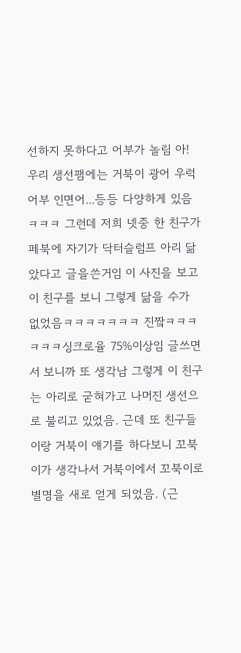선하지 못하다고 어부가 놀림 아! 우리 생선팸에는 거북이 광어 우럭 어부 인면어...등등 다양하게 있음ㅋㅋㅋ 그런데 저희 넷중 한 친구가 페북에 자기가 닥터슬럼프 아리 닮았다고 글을쓴거임 이 사진을 보고 이 친구를 보니 그렇게 닮을 수가 없었음ㅋㅋㅋㅋㅋㅋㅋ 진짴ㅋㅋㅋㅋㅋㅋ싱크로율 75%이상임 글쓰면서 보니까 또 생각남 그렇게 이 친구는 아리로 굳혀가고 나머진 생선으로 불리고 있었음. 근데 또 친구들이랑 거북이 얘기를 하다보니 꼬북이가 생각나서 거북이에서 꼬북이로 별명을 새로 얻게 되었음. (근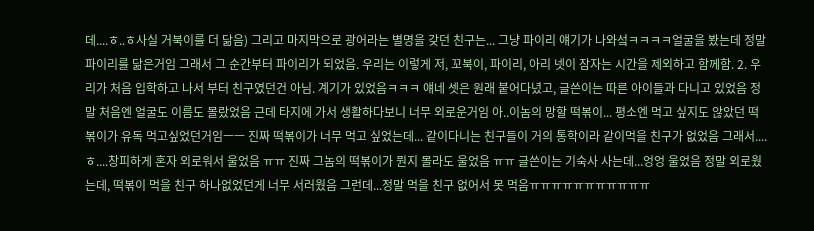데....ㅎ..ㅎ사실 거북이를 더 닮음) 그리고 마지막으로 광어라는 별명을 갖던 친구는... 그냥 파이리 얘기가 나와섴ㅋㅋㅋㅋ얼굴을 봤는데 정말 파이리를 닮은거임 그래서 그 순간부터 파이리가 되었음. 우리는 이렇게 저, 꼬북이, 파이리, 아리 넷이 잠자는 시간을 제외하고 함께함. 2. 우리가 처음 입학하고 나서 부터 친구였던건 아님. 계기가 있었음ㅋㅋㅋ 얘네 셋은 원래 붙어다녔고, 글쓴이는 따른 아이들과 다니고 있었음 정말 처음엔 얼굴도 이름도 몰랐었음 근데 타지에 가서 생활하다보니 너무 외로운거임 아..이놈의 망할 떡볶이... 평소엔 먹고 싶지도 않았던 떡볶이가 유독 먹고싶었던거임ㅡㅡ 진짜 떡볶이가 너무 먹고 싶었는데... 같이다니는 친구들이 거의 통학이라 같이먹을 친구가 없었음 그래서....ㅎ....창피하게 혼자 외로워서 울었음 ㅠㅠ 진짜 그놈의 떡볶이가 뭔지 몰라도 울었음 ㅠㅠ 글쓴이는 기숙사 사는데...엉엉 울었음 정말 외로웠는데, 떡볶이 먹을 친구 하나없었던게 너무 서러웠음 그런데...정말 먹을 친구 없어서 못 먹음ㅠㅠㅠㅠㅠㅠㅠㅠㅠㅠㅠ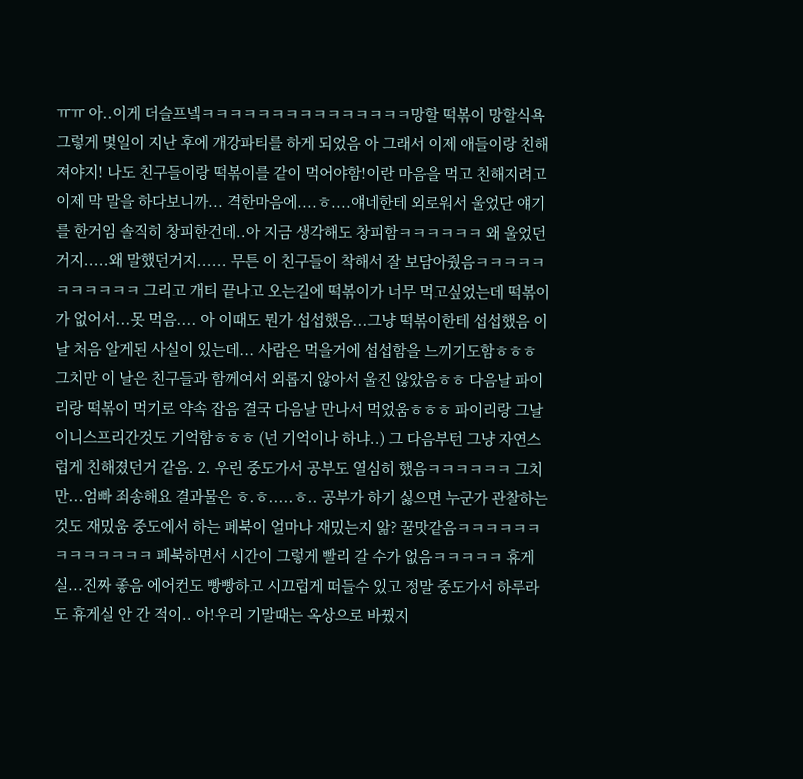ㅠㅠ 아..이게 더슬프넼ㅋㅋㅋㅋㅋㅋㅋㅋㅋㅋㅋㅋㅋㅋㅋ망할 떡볶이 망할식욕 그렇게 몇일이 지난 후에 개강파티를 하게 되었음 아 그래서 이제 애들이랑 친해져야지! 나도 친구들이랑 떡볶이를 같이 먹어야함!이란 마음을 먹고 친해지려고 이제 막 말을 하다보니까... 격한마음에....ㅎ....얘네한테 외로워서 울었단 얘기를 한거임 솔직히 창피한건데..아 지금 생각해도 창피함ㅋㅋㅋㅋㅋㅋ 왜 울었던거지.....왜 말했던거지...... 무튼 이 친구들이 착해서 잘 보담아줬음ㅋㅋㅋㅋㅋㅋㅋㅋㅋㅋㅋ 그리고 개티 끝나고 오는길에 떡볶이가 너무 먹고싶었는데 떡볶이가 없어서...못 먹음.... 아 이때도 뭔가 섭섭했음...그냥 떡볶이한테 섭섭했음 이 날 처음 알게된 사실이 있는데... 사람은 먹을거에 섭섭함을 느끼기도함ㅎㅎㅎ 그치만 이 날은 친구들과 함께여서 외롭지 않아서 울진 않았음ㅎㅎ 다음날 파이리랑 떡볶이 먹기로 약속 잡음 결국 다음날 만나서 먹었움ㅎㅎㅎ 파이리랑 그날 이니스프리간것도 기억함ㅎㅎㅎ (넌 기억이나 하냐..) 그 다음부턴 그냥 자연스럽게 친해졌던거 같음. 2. 우린 중도가서 공부도 열심히 했음ㅋㅋㅋㅋㅋㅋ 그치만...엄빠 죄송해요 결과물은 ㅎ.ㅎ.....ㅎ.. 공부가 하기 싫으면 누군가 관찰하는것도 재밌움 중도에서 하는 페북이 얼마나 재밌는지 앎? 꿀맛같음ㅋㅋㅋㅋㅋㅋㅋㅋㅋㅋㅋㅋㅋ 페북하면서 시간이 그렇게 빨리 갈 수가 없음ㅋㅋㅋㅋㅋ 휴게실...진짜 좋음 에어컨도 빵빵하고 시끄럽게 떠들수 있고 정말 중도가서 하루라도 휴게실 안 간 적이.. 아!우리 기말때는 옥상으로 바꿨지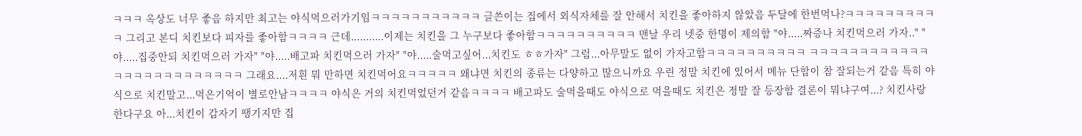ㅋㅋㅋ 옥상도 너무 좋음 하지만 최고는 야식먹으러가기임ㅋㅋㅋㅋㅋㅋㅋㅋㅋㅋㅋ 글쓴이는 집에서 외식자체를 잘 안해서 치킨을 좋아하지 않았음 두달에 한번먹나?ㅋㅋㅋㅋㅋㅋㅋㅋㅋㅋ 그리고 본디 치킨보다 피자를 좋아함ㅋㅋㅋㅋ 근데...........이제는 치킨을 그 누구보다 좋아함ㅋㅋㅋㅋㅋㅋㅋㅋㅋㅋ 맨날 우리 넷중 한명이 제의함 "야.....짜증나 치킨먹으러 가자.." "야.....집중안되 치킨먹으러 가자" "야.....배고파 치킨먹으러 가자" "야.....술먹고싶어...치킨도 ㅎㅎ가자" 그럼...아무말도 없이 가자고함ㅋㅋㅋㅋㅋㅋㅋㅋㅋㅋ ㅋㅋㅋㅋㅋㅋㅋㅋㅋㅋㅋㅋㅋㅋㅋㅋㅋㅋㅋㅋㅋㅋㅋㅋㅋ 그래요....저흰 뭐 만하면 치킨먹어요ㅋㅋㅋㅋㅋ 왜냐면 치킨의 종류는 다양하고 많으니까요 우린 정말 치킨에 있어서 메뉴 단합이 참 잘되는거 같음 특히 야식으로 치킨말고...먹은기억이 별로안남ㅋㅋㅋㅋ 야식은 거의 치킨먹었던거 같음ㅋㅋㅋㅋ 배고파도 술먹을때도 야식으로 먹을때도 치킨은 정말 잘 등장함 결론이 뭐냐구여...? 치킨사랑한다구요 아...치킨이 갑자기 땡기지만 집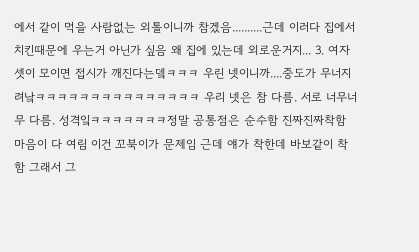에서 같이 먹을 사람없는 외톨이니까 참겠음..........근데 이러다 집에서 치킨때문에 우는거 아닌가 싶음 왜 집에 있는데 외로운거지... 3. 여자 셋이 모이면 접시가 깨진다는뎈ㅋㅋㅋ 우린 넷이니까....중도가 무너지려낰ㅋㅋㅋㅋㅋㅋㅋㅋㅋㅋㅋㅋㅋㅋㅋ 우리 넷은 참 다름. 서로 너무너무 다름. 성격잌ㅋㅋㅋㅋㅋㅋㅋ정말 공통점은 순수함 진짜진짜착함 마음이 다 여림 이건 꼬북이가 문제임 근데 얘가 착한데 바보같이 착함 그래서 그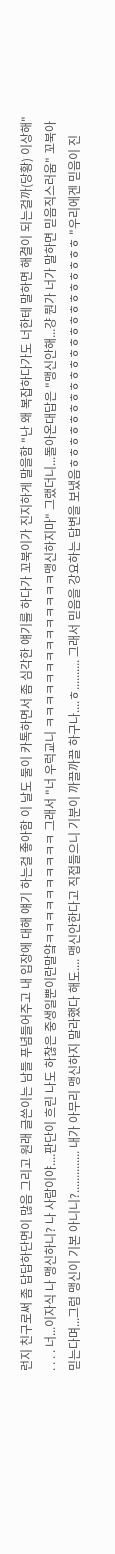런지 친구로써 좀 답답하단면이 많음 그리고 원래 글쓴이는 남들 푸념들어주고 내 입장에 대해 얘기 하는걸 좋아함 이 날도 둘이 카톡하면서 좀 심각한 얘기를 하다가 꼬북이가 진지하게 말을함 "난 왜 복잡하다가도 너한테 말하면 해결이 되는걸까(당황) 이상해" . . . . 너...이자식 나 맹신하니? 나 사람이야....판단이 흐린 나도 하찮은 중생일뿐이란말얔ㅋㅋㅋㅋㅋㅋㅋㅋㅋㅋ 그래서 "너 우럭교니 ㅋㅋㅋㅋㅋㅋㅋㅋㅋㅋㅋㅋㅋㅋ맹신하지마" 그랬더니...돌아온대답은 "맹신안해...걍 뭔가 너가 말하면 믿음직스러움" 꼬북아 믿는다며...그럼 맹신이 기본 아니니?.............. 내가 아무리 맹신하지 말라했다 해도.... 맹신안한다고 직접들으니 기분이 까끌까끌 하구나....ㅎ.......... 그래서 믿음을 강요하는 답변을 보냈음ㅎㅎㅎㅎㅎㅎㅎㅎㅎㅎㅎㅎㅎㅎㅎㅎㅎㅎㅎㅎㅎ "우리에겐 믿음이 진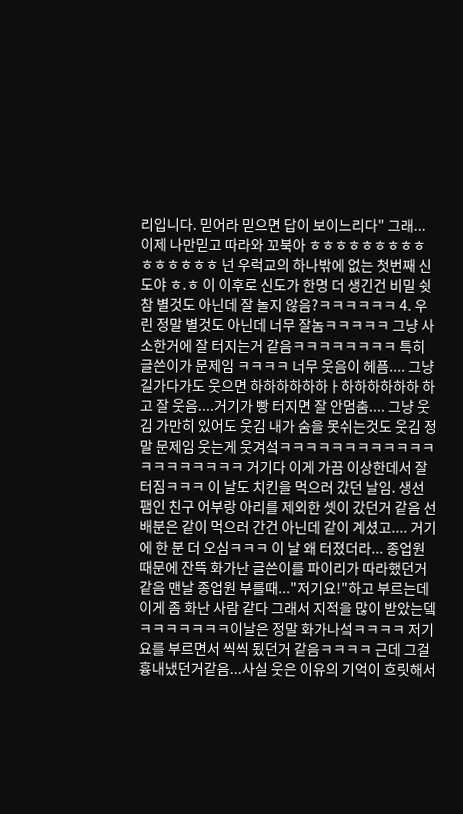리입니다. 믿어라 믿으면 답이 보이느리다" 그래...이제 나만믿고 따라와 꼬북아 ㅎㅎㅎㅎㅎㅎㅎㅎㅎㅎㅎㅎㅎㅎㅎ 넌 우럭교의 하나밖에 없는 첫번째 신도야 ㅎ.ㅎ 이 이후로 신도가 한명 더 생긴건 비밀 쉿 참 별것도 아닌데 잘 놀지 않음?ㅋㅋㅋㅋㅋㅋ 4. 우린 정말 별것도 아닌데 너무 잘놈ㅋㅋㅋㅋㅋ 그냥 사소한거에 잘 터지는거 같음ㅋㅋㅋㅋㅋㅋㅋㅋ 특히 글쓴이가 문제임 ㅋㅋㅋㅋ 너무 웃음이 헤픔.... 그냥 길가다가도 웃으면 하하하하하하ㅏ하하하하하하 하고 잘 웃음....거기가 빵 터지면 잘 안멈춤.... 그냥 웃김 가만히 있어도 웃김 내가 숨을 못쉬는것도 웃김 정말 문제임 웃는게 웃겨섴ㅋㅋㅋㅋㅋㅋㅋㅋㅋㅋㅋㅋㅋㅋㅋㅋㅋㅋㅋㅋ 거기다 이게 가끔 이상한데서 잘 터짐ㅋㅋㅋ 이 날도 치킨을 먹으러 갔던 날임. 생선팸인 친구 어부랑 아리를 제외한 셋이 갔던거 같음 선배분은 같이 먹으러 간건 아닌데 같이 계셨고.... 거기에 한 분 더 오심ㅋㅋㅋ 이 날 왜 터졌더라... 종업원때문에 잔뜩 화가난 글쓴이를 파이리가 따라했던거 같음 맨날 종업원 부를때..."저기요!"하고 부르는데 이게 좀 화난 사람 같다 그래서 지적을 많이 받았는뎈ㅋㅋㅋㅋㅋㅋㅋ이날은 정말 화가나섴ㅋㅋㅋㅋ 저기요를 부르면서 씩씩 됬던거 같음ㅋㅋㅋㅋ 근데 그걸 흉내냈던거같음...사실 웃은 이유의 기억이 흐릿해서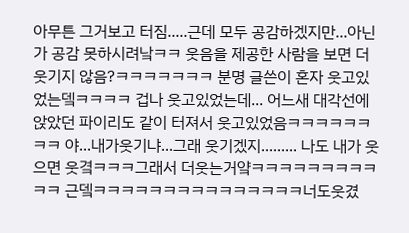아무튼 그거보고 터짐.....근데 모두 공감하겠지만...아닌가 공감 못하시려낰ㅋㅋ 웃음을 제공한 사람을 보면 더 웃기지 않음?ㅋㅋㅋㅋㅋㅋㅋ 분명 글쓴이 혼자 웃고있었는뎈ㅋㅋㅋㅋ 겁나 웃고있었는데... 어느새 대각선에 앉았던 파이리도 같이 터져서 웃고있었음ㅋㅋㅋㅋㅋㅋㅋㅋ 야...내가웃기냐...그래 웃기겠지......... 나도 내가 웃으면 웃곀ㅋㅋㅋ그래서 더웃는거얔ㅋㅋㅋㅋㅋㅋㅋㅋㅋㅋㅋ 근뎈ㅋㅋㅋㅋㅋㅋㅋㅋㅋㅋㅋㅋㅋㅋㅋ너도웃겼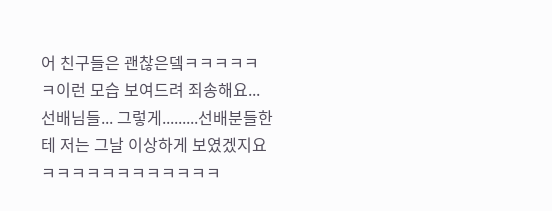어 친구들은 괜찮은뎈ㅋㅋㅋㅋㅋㅋ이런 모습 보여드려 죄송해요...선배님들... 그렇게.........선배분들한테 저는 그날 이상하게 보였겠지요ㅋㅋㅋㅋㅋㅋㅋㅋㅋㅋㅋㅋ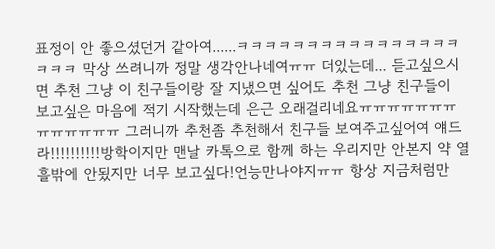표정이 안 좋으셨던거 같아여......ㅋㅋㅋㅋㅋㅋㅋㅋㅋㅋㅋㅋㅋㅋㅋㅋㅋㅋㅋ 막상 쓰려니까 정말 생각안나네여ㅠㅠ 더있는데... 듣고싶으시면 추천 그냥 이 친구들이랑 잘 지냈으면 싶어도 추천 그냥 친구들이 보고싶은 마음에 적기 시작했는데 은근 오래걸리네요ㅠㅠㅠㅠㅠㅠㅠㅠㅠㅠㅠㅠㅠ 그러니까 추천좀 추천해서 친구들 보여주고싶어여 얘드라!!!!!!!!!!방학이지만 맨날 카톡으로 함께 하는 우리지만 안본지 약 열흘밖에 안됬지만 너무 보고싶다!언능만나야지ㅠㅠ 항상 지금처럼만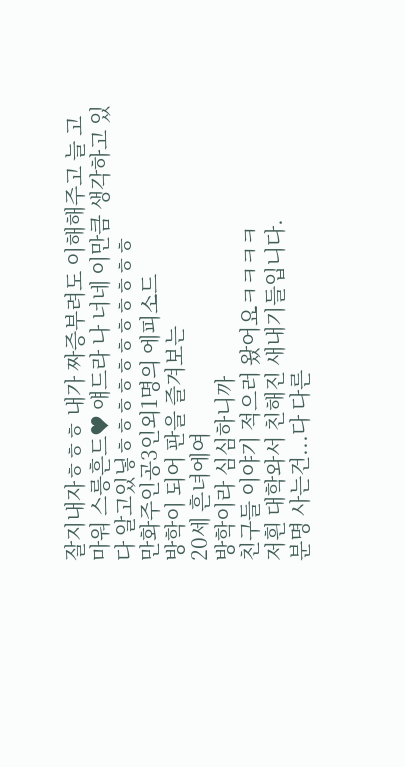잘지내자ㅎㅎㅎ 내가 짜증부려도 이해해주고 늘 고마워 스릉흔드♥ 얘드라 나 너네 이만큼 생각하고 있다 알고있닣ㅎㅎㅎㅎㅎㅎㅎㅎㅎㅎㅎ
만화주인공3인외1명의 에피소드
방학이 되어 판을 즐겨보는
20세 흔녀에여
방학이라 심심하니까
친구들 이야기 적으러 왔어요ㅋㅋㅋㅋ
저흰 대학와서 친해진 새내기들입니다.
분명 사는건...다 다른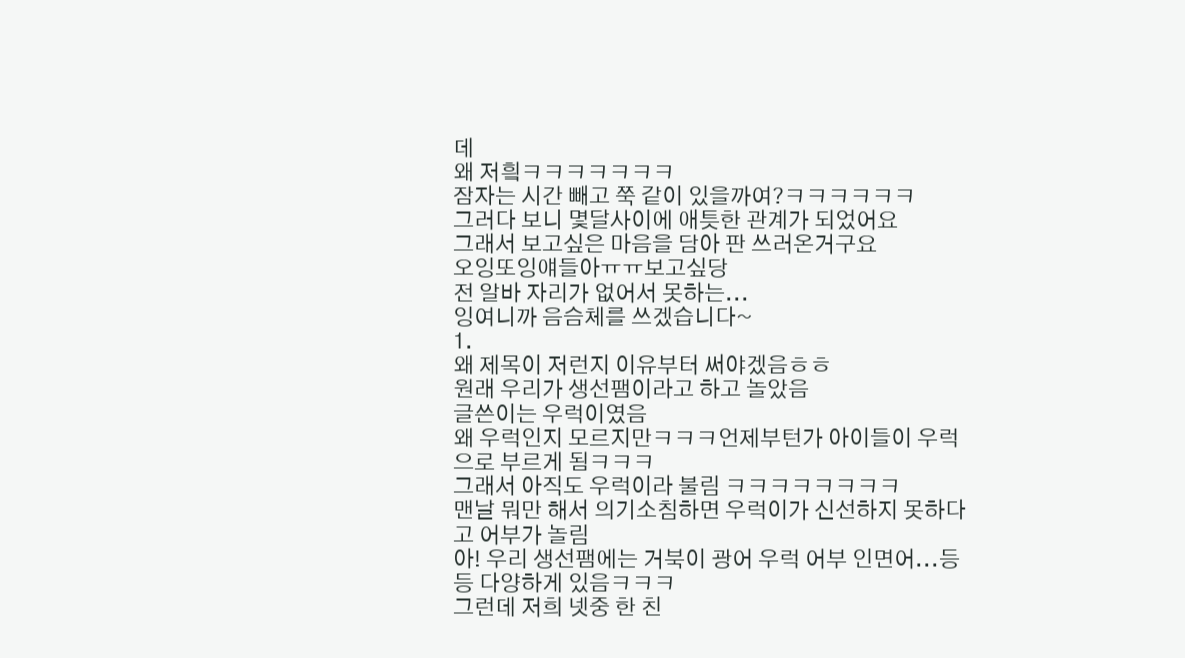데
왜 저힄ㅋㅋㅋㅋㅋㅋㅋ
잠자는 시간 빼고 쭉 같이 있을까여?ㅋㅋㅋㅋㅋㅋ
그러다 보니 몇달사이에 애틋한 관계가 되었어요
그래서 보고싶은 마음을 담아 판 쓰러온거구요
오잉또잉얘들아ㅠㅠ보고싶당
전 알바 자리가 없어서 못하는...
잉여니까 음슴체를 쓰겠습니다~
1.
왜 제목이 저런지 이유부터 써야겠음ㅎㅎ
원래 우리가 생선팸이라고 하고 놀았음
글쓴이는 우럭이였음
왜 우럭인지 모르지만ㅋㅋㅋ언제부턴가 아이들이 우럭으로 부르게 됨ㅋㅋㅋ
그래서 아직도 우럭이라 불림 ㅋㅋㅋㅋㅋㅋㅋㅋ
맨날 뭐만 해서 의기소침하면 우럭이가 신선하지 못하다고 어부가 놀림
아! 우리 생선팸에는 거북이 광어 우럭 어부 인면어...등등 다양하게 있음ㅋㅋㅋ
그런데 저희 넷중 한 친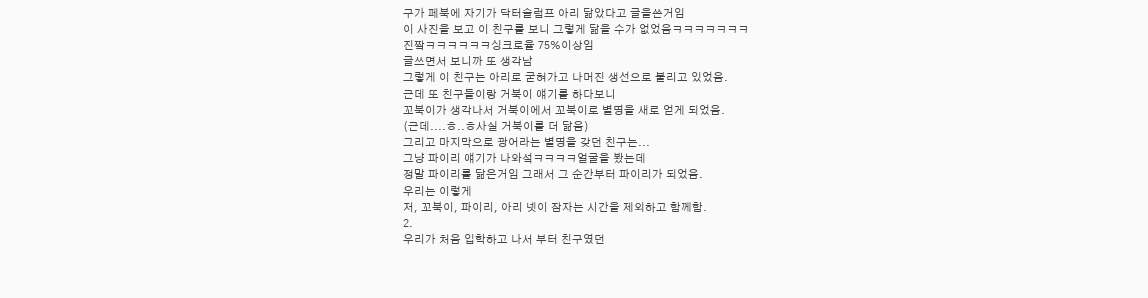구가 페북에 자기가 닥터슬럼프 아리 닮았다고 글을쓴거임
이 사진을 보고 이 친구를 보니 그렇게 닮을 수가 없었음ㅋㅋㅋㅋㅋㅋㅋ
진짴ㅋㅋㅋㅋㅋㅋ싱크로율 75%이상임
글쓰면서 보니까 또 생각남
그렇게 이 친구는 아리로 굳혀가고 나머진 생선으로 불리고 있었음.
근데 또 친구들이랑 거북이 얘기를 하다보니
꼬북이가 생각나서 거북이에서 꼬북이로 별명을 새로 얻게 되었음.
(근데....ㅎ..ㅎ사실 거북이를 더 닮음)
그리고 마지막으로 광어라는 별명을 갖던 친구는...
그냥 파이리 얘기가 나와섴ㅋㅋㅋㅋ얼굴을 봤는데
정말 파이리를 닮은거임 그래서 그 순간부터 파이리가 되었음.
우리는 이렇게
저, 꼬북이, 파이리, 아리 넷이 잠자는 시간을 제외하고 함께함.
2.
우리가 처음 입학하고 나서 부터 친구였던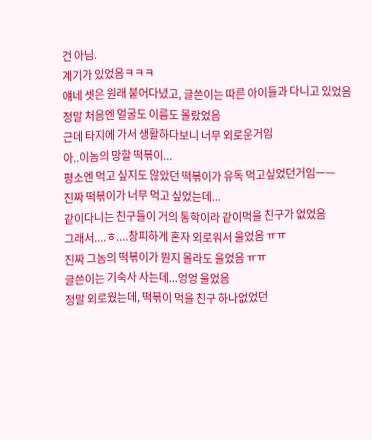건 아님.
계기가 있었음ㅋㅋㅋ
얘네 셋은 원래 붙어다녔고, 글쓴이는 따른 아이들과 다니고 있었음
정말 처음엔 얼굴도 이름도 몰랐었음
근데 타지에 가서 생활하다보니 너무 외로운거임
아..이놈의 망할 떡볶이...
평소엔 먹고 싶지도 않았던 떡볶이가 유독 먹고싶었던거임ㅡㅡ
진짜 떡볶이가 너무 먹고 싶었는데...
같이다니는 친구들이 거의 통학이라 같이먹을 친구가 없었음
그래서....ㅎ....창피하게 혼자 외로워서 울었음 ㅠㅠ
진짜 그놈의 떡볶이가 뭔지 몰라도 울었음 ㅠㅠ
글쓴이는 기숙사 사는데...엉엉 울었음
정말 외로웠는데, 떡볶이 먹을 친구 하나없었던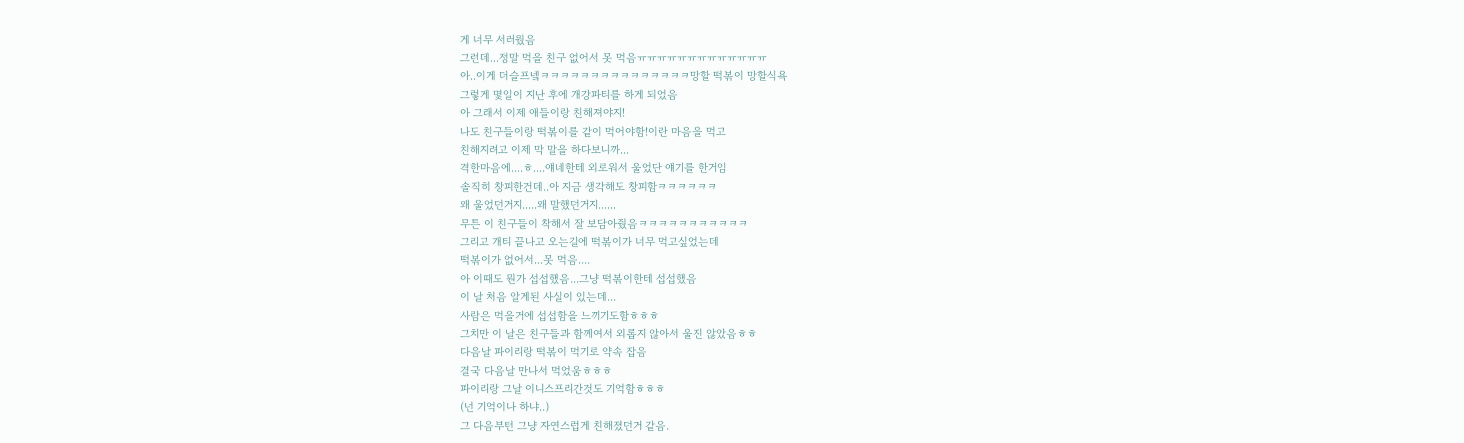게 너무 서러웠음
그런데...정말 먹을 친구 없어서 못 먹음ㅠㅠㅠㅠㅠㅠㅠㅠㅠㅠㅠㅠㅠ
아..이게 더슬프넼ㅋㅋㅋㅋㅋㅋㅋㅋㅋㅋㅋㅋㅋㅋㅋ망할 떡볶이 망할식욕
그렇게 몇일이 지난 후에 개강파티를 하게 되었음
아 그래서 이제 애들이랑 친해져야지!
나도 친구들이랑 떡볶이를 같이 먹어야함!이란 마음을 먹고
친해지려고 이제 막 말을 하다보니까...
격한마음에....ㅎ....얘네한테 외로워서 울었단 얘기를 한거임
솔직히 창피한건데..아 지금 생각해도 창피함ㅋㅋㅋㅋㅋㅋ
왜 울었던거지.....왜 말했던거지......
무튼 이 친구들이 착해서 잘 보담아줬음ㅋㅋㅋㅋㅋㅋㅋㅋㅋㅋㅋ
그리고 개티 끝나고 오는길에 떡볶이가 너무 먹고싶었는데
떡볶이가 없어서...못 먹음....
아 이때도 뭔가 섭섭했음...그냥 떡볶이한테 섭섭했음
이 날 처음 알게된 사실이 있는데...
사람은 먹을거에 섭섭함을 느끼기도함ㅎㅎㅎ
그치만 이 날은 친구들과 함께여서 외롭지 않아서 울진 않았음ㅎㅎ
다음날 파이리랑 떡볶이 먹기로 약속 잡음
결국 다음날 만나서 먹었움ㅎㅎㅎ
파이리랑 그날 이니스프리간것도 기억함ㅎㅎㅎ
(넌 기억이나 하냐..)
그 다음부턴 그냥 자연스럽게 친해졌던거 같음.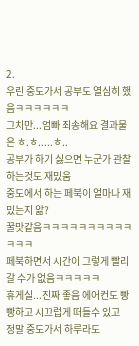2.
우린 중도가서 공부도 열심히 했음ㅋㅋㅋㅋㅋㅋ
그치만...엄빠 죄송해요 결과물은 ㅎ.ㅎ.....ㅎ..
공부가 하기 싫으면 누군가 관찰하는것도 재밌움
중도에서 하는 페북이 얼마나 재밌는지 앎?
꿀맛같음ㅋㅋㅋㅋㅋㅋㅋㅋㅋㅋㅋㅋㅋ
페북하면서 시간이 그렇게 빨리 갈 수가 없음ㅋㅋㅋㅋㅋ
휴게실...진짜 좋음 에어컨도 빵빵하고 시끄럽게 떠들수 있고
정말 중도가서 하루라도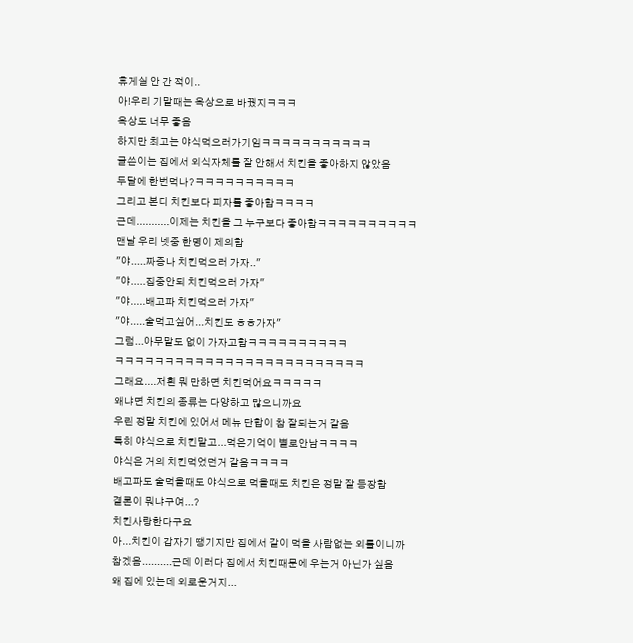휴게실 안 간 적이..
아!우리 기말때는 옥상으로 바꿨지ㅋㅋㅋ
옥상도 너무 좋음
하지만 최고는 야식먹으러가기임ㅋㅋㅋㅋㅋㅋㅋㅋㅋㅋㅋ
글쓴이는 집에서 외식자체를 잘 안해서 치킨을 좋아하지 않았음
두달에 한번먹나?ㅋㅋㅋㅋㅋㅋㅋㅋㅋㅋ
그리고 본디 치킨보다 피자를 좋아함ㅋㅋㅋㅋ
근데...........이제는 치킨을 그 누구보다 좋아함ㅋㅋㅋㅋㅋㅋㅋㅋㅋㅋ
맨날 우리 넷중 한명이 제의함
"야.....짜증나 치킨먹으러 가자.."
"야.....집중안되 치킨먹으러 가자"
"야.....배고파 치킨먹으러 가자"
"야.....술먹고싶어...치킨도 ㅎㅎ가자"
그럼...아무말도 없이 가자고함ㅋㅋㅋㅋㅋㅋㅋㅋㅋㅋ
ㅋㅋㅋㅋㅋㅋㅋㅋㅋㅋㅋㅋㅋㅋㅋㅋㅋㅋㅋㅋㅋㅋㅋㅋㅋ
그래요....저흰 뭐 만하면 치킨먹어요ㅋㅋㅋㅋㅋ
왜냐면 치킨의 종류는 다양하고 많으니까요
우린 정말 치킨에 있어서 메뉴 단합이 참 잘되는거 같음
특히 야식으로 치킨말고...먹은기억이 별로안남ㅋㅋㅋㅋ
야식은 거의 치킨먹었던거 같음ㅋㅋㅋㅋ
배고파도 술먹을때도 야식으로 먹을때도 치킨은 정말 잘 등장함
결론이 뭐냐구여...?
치킨사랑한다구요
아...치킨이 갑자기 땡기지만 집에서 같이 먹을 사람없는 외톨이니까
참겠음..........근데 이러다 집에서 치킨때문에 우는거 아닌가 싶음
왜 집에 있는데 외로운거지...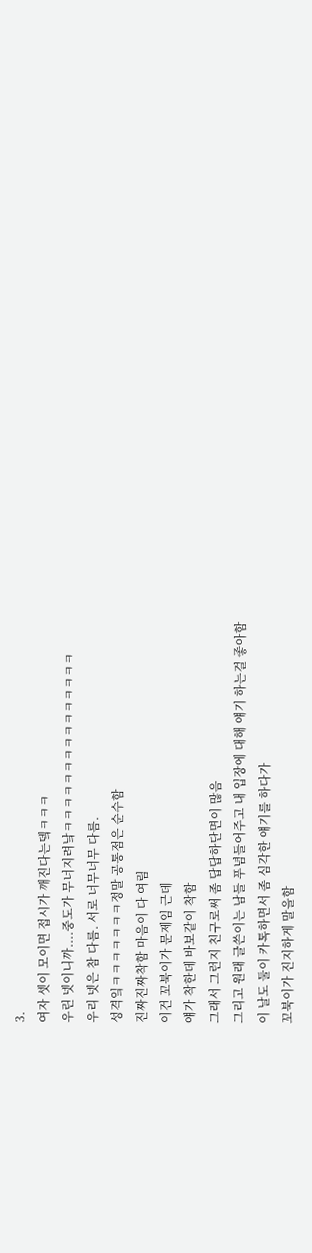3.
여자 셋이 모이면 접시가 깨진다는뎈ㅋㅋㅋ
우린 넷이니까....중도가 무너지려낰ㅋㅋㅋㅋㅋㅋㅋㅋㅋㅋㅋㅋㅋㅋㅋ
우리 넷은 참 다름. 서로 너무너무 다름.
성격잌ㅋㅋㅋㅋㅋㅋㅋ정말 공통점은 순수함
진짜진짜착함 마음이 다 여림
이건 꼬북이가 문제임 근데
얘가 착한데 바보같이 착함
그래서 그런지 친구로써 좀 답답하단면이 많음
그리고 원래 글쓴이는 남들 푸념들어주고 내 입장에 대해 얘기 하는걸 좋아함
이 날도 둘이 카톡하면서 좀 심각한 얘기를 하다가
꼬북이가 진지하게 말을함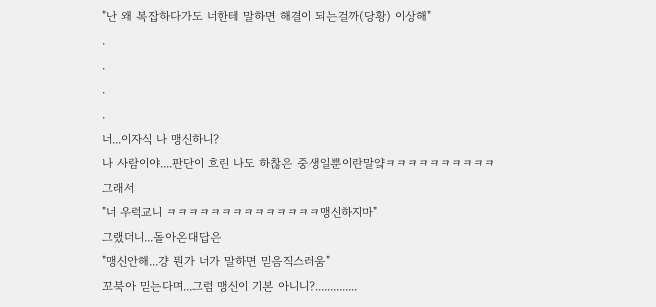"난 왜 복잡하다가도 너한테 말하면 해결이 되는걸까(당황) 이상해"
.
.
.
.
너...이자식 나 맹신하니?
나 사람이야....판단이 흐린 나도 하찮은 중생일뿐이란말얔ㅋㅋㅋㅋㅋㅋㅋㅋㅋㅋ
그래서
"너 우럭교니 ㅋㅋㅋㅋㅋㅋㅋㅋㅋㅋㅋㅋㅋㅋ맹신하지마"
그랬더니...돌아온대답은
"맹신안해...걍 뭔가 너가 말하면 믿음직스러움"
꼬북아 믿는다며...그럼 맹신이 기본 아니니?..............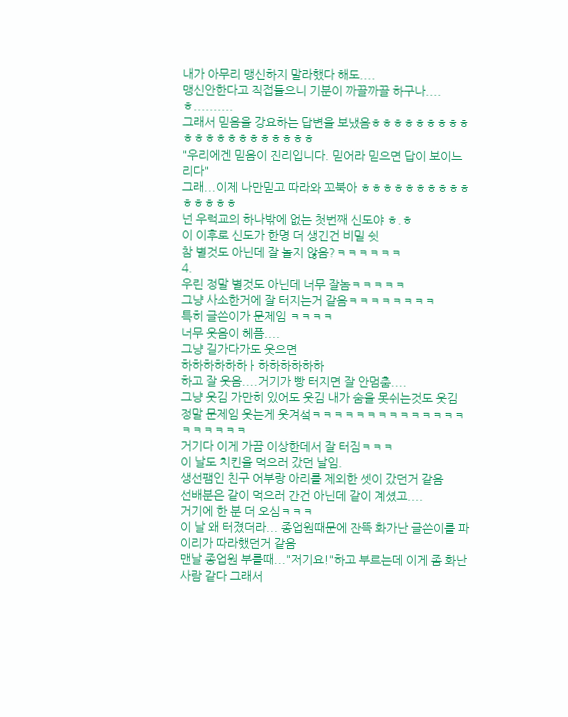내가 아무리 맹신하지 말라했다 해도....
맹신안한다고 직접들으니 기분이 까끌까끌 하구나....ㅎ..........
그래서 믿음을 강요하는 답변을 보냈음ㅎㅎㅎㅎㅎㅎㅎㅎㅎㅎㅎㅎㅎㅎㅎㅎㅎㅎㅎㅎㅎ
"우리에겐 믿음이 진리입니다. 믿어라 믿으면 답이 보이느리다"
그래...이제 나만믿고 따라와 꼬북아 ㅎㅎㅎㅎㅎㅎㅎㅎㅎㅎㅎㅎㅎㅎㅎ
넌 우럭교의 하나밖에 없는 첫번째 신도야 ㅎ.ㅎ
이 이후로 신도가 한명 더 생긴건 비밀 쉿
참 별것도 아닌데 잘 놀지 않음?ㅋㅋㅋㅋㅋㅋ
4.
우린 정말 별것도 아닌데 너무 잘놈ㅋㅋㅋㅋㅋ
그냥 사소한거에 잘 터지는거 같음ㅋㅋㅋㅋㅋㅋㅋㅋ
특히 글쓴이가 문제임 ㅋㅋㅋㅋ
너무 웃음이 헤픔....
그냥 길가다가도 웃으면
하하하하하하ㅏ하하하하하하
하고 잘 웃음....거기가 빵 터지면 잘 안멈춤....
그냥 웃김 가만히 있어도 웃김 내가 숨을 못쉬는것도 웃김
정말 문제임 웃는게 웃겨섴ㅋㅋㅋㅋㅋㅋㅋㅋㅋㅋㅋㅋㅋㅋㅋㅋㅋㅋㅋㅋ
거기다 이게 가끔 이상한데서 잘 터짐ㅋㅋㅋ
이 날도 치킨을 먹으러 갔던 날임.
생선팸인 친구 어부랑 아리를 제외한 셋이 갔던거 같음
선배분은 같이 먹으러 간건 아닌데 같이 계셨고....
거기에 한 분 더 오심ㅋㅋㅋ
이 날 왜 터졌더라... 종업원때문에 잔뜩 화가난 글쓴이를 파이리가 따라했던거 같음
맨날 종업원 부를때..."저기요!"하고 부르는데 이게 좀 화난 사람 같다 그래서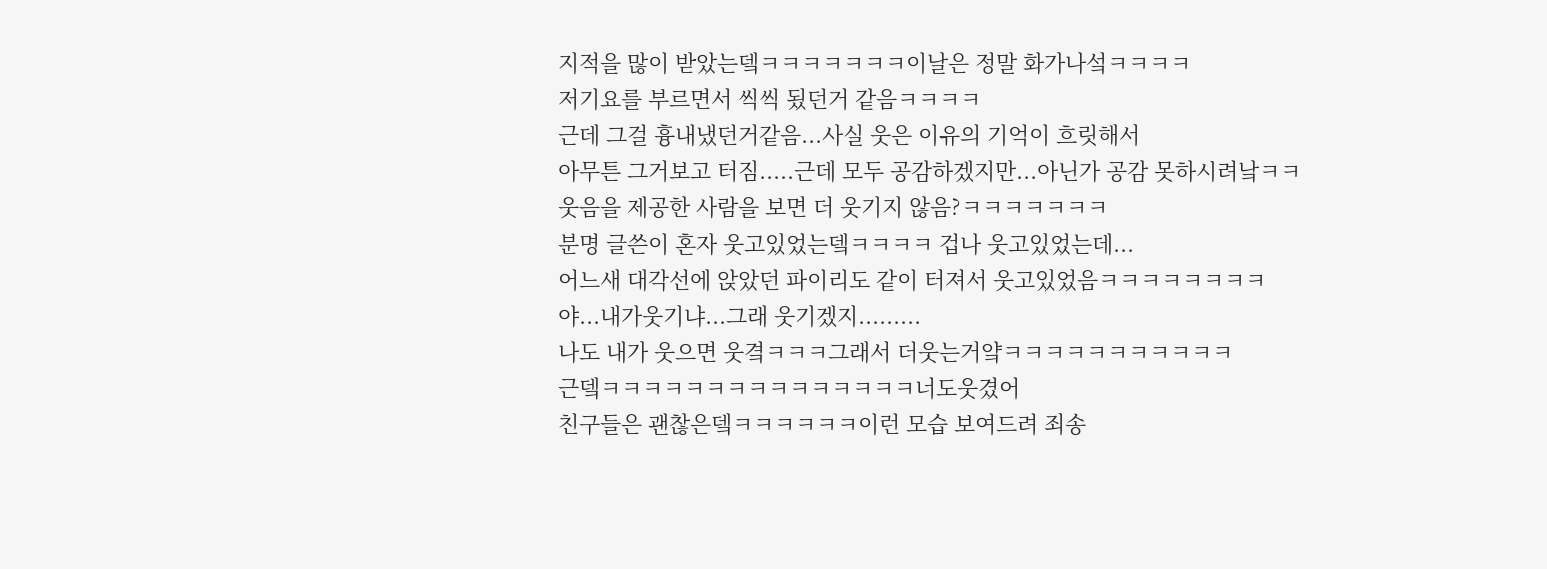지적을 많이 받았는뎈ㅋㅋㅋㅋㅋㅋㅋ이날은 정말 화가나섴ㅋㅋㅋㅋ
저기요를 부르면서 씩씩 됬던거 같음ㅋㅋㅋㅋ
근데 그걸 흉내냈던거같음...사실 웃은 이유의 기억이 흐릿해서
아무튼 그거보고 터짐.....근데 모두 공감하겠지만...아닌가 공감 못하시려낰ㅋㅋ
웃음을 제공한 사람을 보면 더 웃기지 않음?ㅋㅋㅋㅋㅋㅋㅋ
분명 글쓴이 혼자 웃고있었는뎈ㅋㅋㅋㅋ 겁나 웃고있었는데...
어느새 대각선에 앉았던 파이리도 같이 터져서 웃고있었음ㅋㅋㅋㅋㅋㅋㅋㅋ
야...내가웃기냐...그래 웃기겠지.........
나도 내가 웃으면 웃곀ㅋㅋㅋ그래서 더웃는거얔ㅋㅋㅋㅋㅋㅋㅋㅋㅋㅋㅋ
근뎈ㅋㅋㅋㅋㅋㅋㅋㅋㅋㅋㅋㅋㅋㅋㅋ너도웃겼어
친구들은 괜찮은뎈ㅋㅋㅋㅋㅋㅋ이런 모습 보여드려 죄송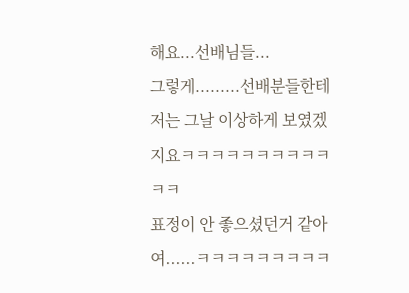해요...선배님들...
그렇게.........선배분들한테 저는 그날 이상하게 보였겠지요ㅋㅋㅋㅋㅋㅋㅋㅋㅋㅋㅋㅋ
표정이 안 좋으셨던거 같아여......ㅋㅋㅋㅋㅋㅋㅋㅋㅋ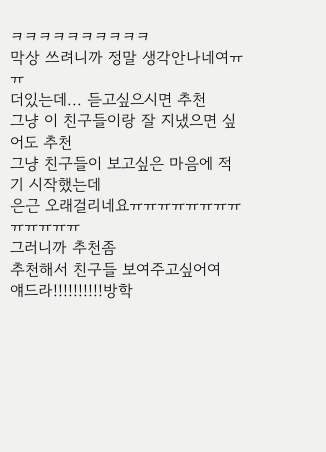ㅋㅋㅋㅋㅋㅋㅋㅋㅋㅋ
막상 쓰려니까 정말 생각안나네여ㅠㅠ
더있는데... 듣고싶으시면 추천
그냥 이 친구들이랑 잘 지냈으면 싶어도 추천
그냥 친구들이 보고싶은 마음에 적기 시작했는데
은근 오래걸리네요ㅠㅠㅠㅠㅠㅠㅠㅠㅠㅠㅠㅠㅠ
그러니까 추천좀
추천해서 친구들 보여주고싶어여
얘드라!!!!!!!!!!방학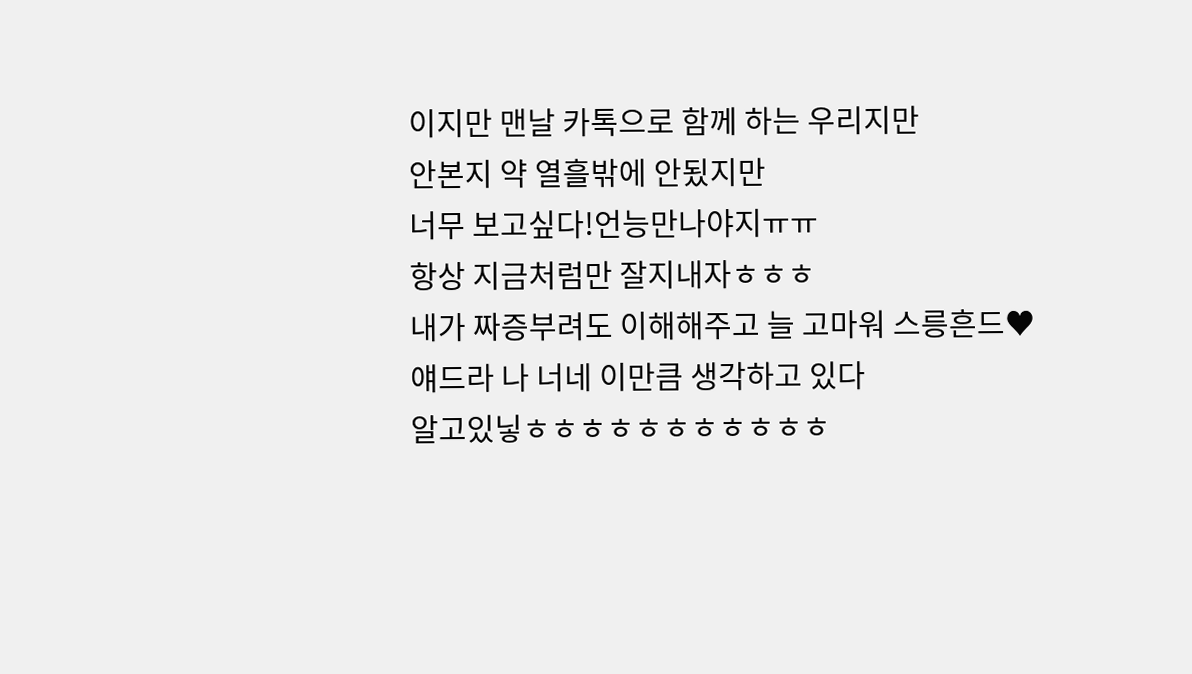이지만 맨날 카톡으로 함께 하는 우리지만
안본지 약 열흘밖에 안됬지만
너무 보고싶다!언능만나야지ㅠㅠ
항상 지금처럼만 잘지내자ㅎㅎㅎ
내가 짜증부려도 이해해주고 늘 고마워 스릉흔드♥
얘드라 나 너네 이만큼 생각하고 있다
알고있닣ㅎㅎㅎㅎㅎㅎㅎㅎㅎㅎㅎ